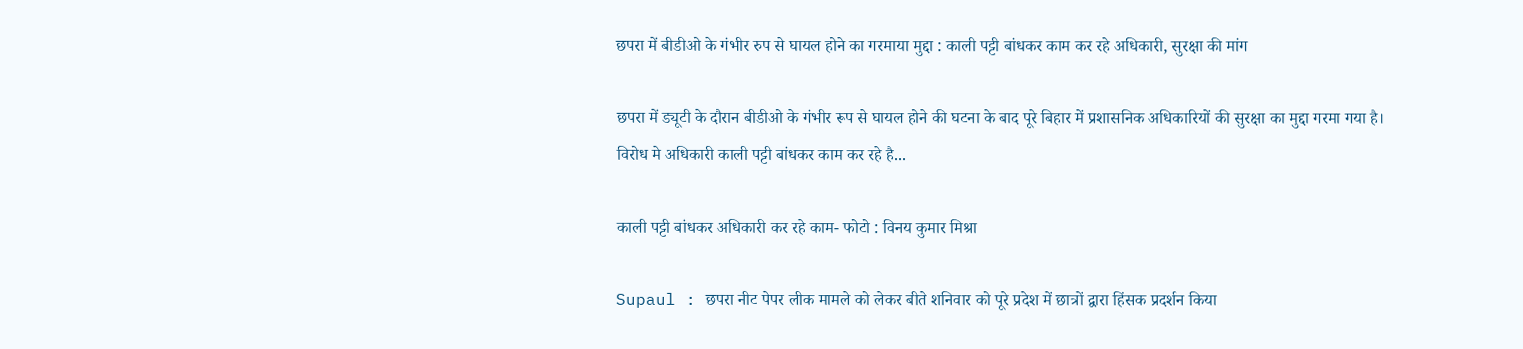छपरा में बीडीओ के गंभीर रुप से घायल होने का गरमाया मुद्दा : काली पट्टी बांधकर काम कर रहे अधिकारी, सुरक्षा की मांग

छपरा में ड्यूटी के दौरान बीडीओ के गंभीर रूप से घायल होने की घटना के बाद पूरे बिहार में प्रशासनिक अधिकारियों की सुरक्षा का मुद्दा गरमा गया है। विरोध मे अधिकारी काली पट्टी बांधकर काम कर रहे है...

काली पट्टी बांधकर अधिकारी कर रहे काम- फोटो : विनय कुमार मिश्रा

Supaul : छपरा नीट पेपर लीक मामले को लेकर बीते शनिवार को पूरे प्रदेश में छात्रों द्वारा हिंसक प्रदर्शन किया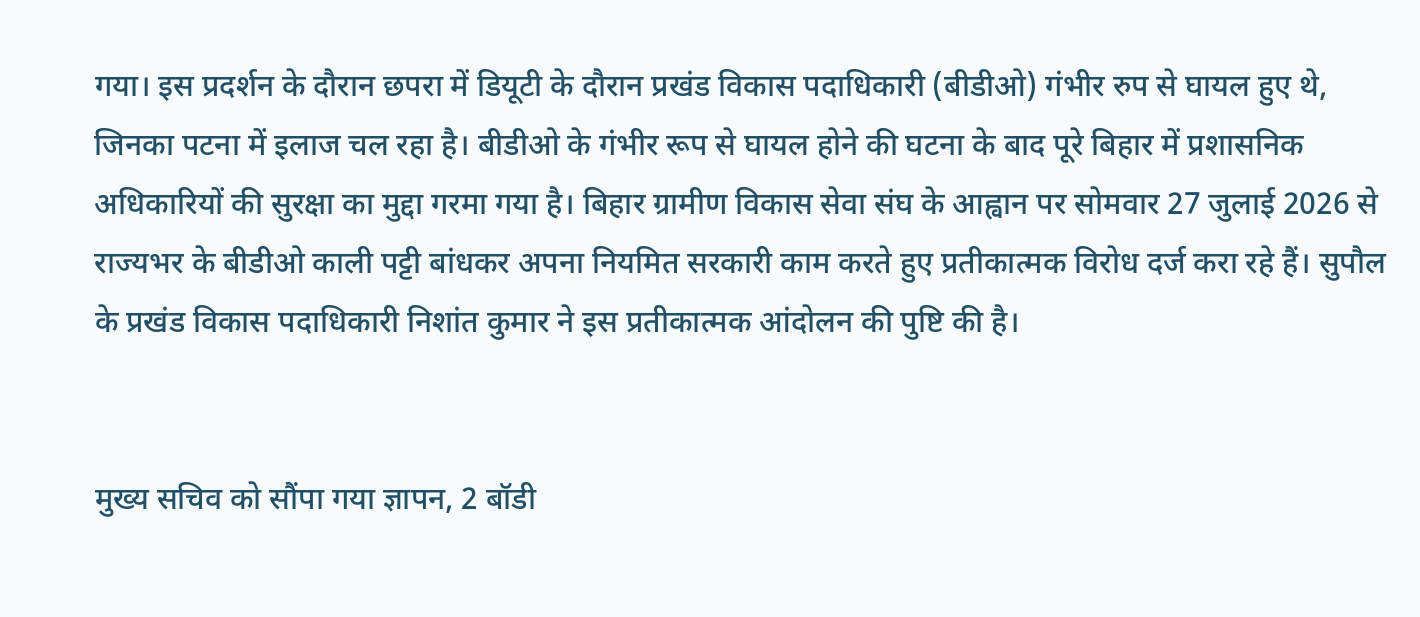गया। इस प्रदर्शन के दौरान छपरा में डियूटी के दौरान प्रखंड विकास पदाधिकारी (बीडीओ) गंभीर रुप से घायल हुए थे, जिनका पटना में इलाज चल रहा है। बीडीओ के गंभीर रूप से घायल होने की घटना के बाद पूरे बिहार में प्रशासनिक अधिकारियों की सुरक्षा का मुद्दा गरमा गया है। बिहार ग्रामीण विकास सेवा संघ के आह्वान पर सोमवार 27 जुलाई 2026 से राज्यभर के बीडीओ काली पट्टी बांधकर अपना नियमित सरकारी काम करते हुए प्रतीकात्मक विरोध दर्ज करा रहे हैं। सुपौल के प्रखंड विकास पदाधिकारी निशांत कुमार ने इस प्रतीकात्मक आंदोलन की पुष्टि की है।


मुख्य सचिव को सौंपा गया ज्ञापन, 2 बॉडी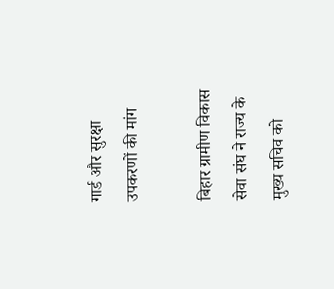गार्ड और सुरक्षा उपकरणों की मांग

बिहार ग्रामीण विकास सेवा संघ ने राज्य के मुख्य सचिव को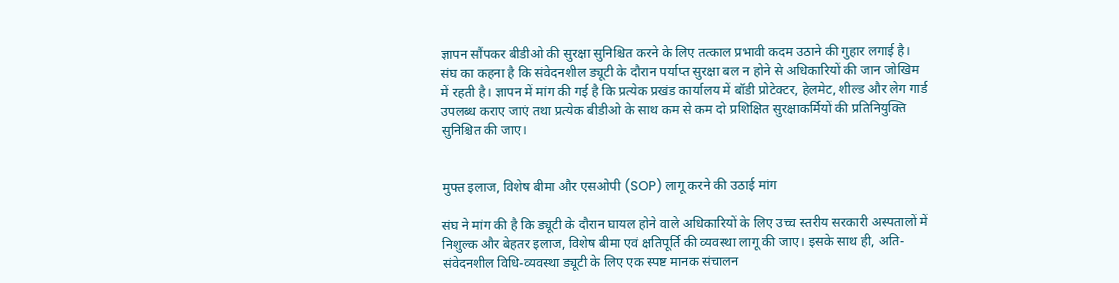ज्ञापन सौंपकर बीडीओ की सुरक्षा सुनिश्चित करने के लिए तत्काल प्रभावी कदम उठाने की गुहार लगाई है। संघ का कहना है कि संवेदनशील ड्यूटी के दौरान पर्याप्त सुरक्षा बल न होने से अधिकारियों की जान जोखिम में रहती है। ज्ञापन में मांग की गई है कि प्रत्येक प्रखंड कार्यालय में बॉडी प्रोटेक्टर, हेलमेट, शील्ड और लेग गार्ड उपलब्ध कराए जाएं तथा प्रत्येक बीडीओ के साथ कम से कम दो प्रशिक्षित सुरक्षाकर्मियों की प्रतिनियुक्ति सुनिश्चित की जाए।


मुफ्त इलाज, विशेष बीमा और एसओपी (SOP) लागू करने की उठाई मांग

संघ ने मांग की है कि ड्यूटी के दौरान घायल होने वाले अधिकारियों के लिए उच्च स्तरीय सरकारी अस्पतालों में निशुल्क और बेहतर इलाज, विशेष बीमा एवं क्षतिपूर्ति की व्यवस्था लागू की जाए। इसके साथ ही, अति-संवेदनशील विधि-व्यवस्था ड्यूटी के लिए एक स्पष्ट मानक संचालन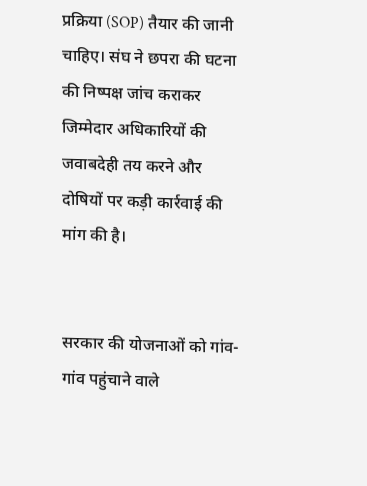प्रक्रिया (SOP) तैयार की जानी चाहिए। संघ ने छपरा की घटना की निष्पक्ष जांच कराकर जिम्मेदार अधिकारियों की जवाबदेही तय करने और दोषियों पर कड़ी कार्रवाई की मांग की है।


सरकार की योजनाओं को गांव-गांव पहुंचाने वाले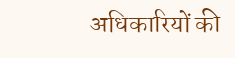अधिकारियों की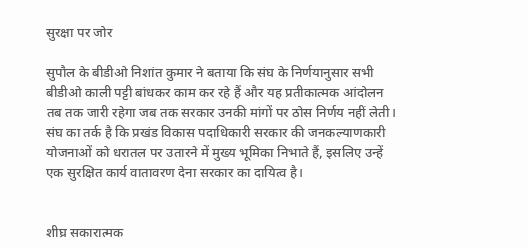सुरक्षा पर जोर

सुपौल के बीडीओ निशांत कुमार ने बताया कि संघ के निर्णयानुसार सभी बीडीओ काली पट्टी बांधकर काम कर रहे हैं और यह प्रतीकात्मक आंदोलन तब तक जारी रहेगा जब तक सरकार उनकी मांगों पर ठोस निर्णय नहीं लेती। संघ का तर्क है कि प्रखंड विकास पदाधिकारी सरकार की जनकल्याणकारी योजनाओं को धरातल पर उतारने में मुख्य भूमिका निभाते हैं, इसलिए उन्हें एक सुरक्षित कार्य वातावरण देना सरकार का दायित्व है।


शीघ्र सकारात्मक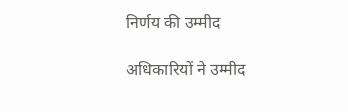निर्णय की उम्मीद

अधिकारियों ने उम्मीद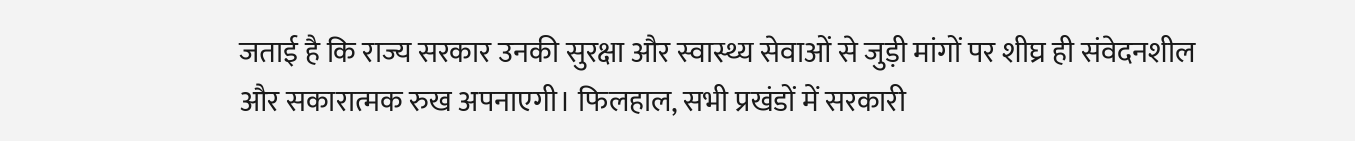जताई है कि राज्य सरकार उनकी सुरक्षा और स्वास्थ्य सेवाओं से जुड़ी मांगों पर शीघ्र ही संवेदनशील और सकारात्मक रुख अपनाएगी। फिलहाल, सभी प्रखंडों में सरकारी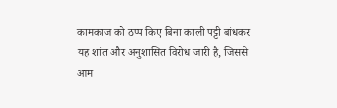कामकाज को ठप्प किए बिना काली पट्टी बांधकर यह शांत और अनुशासित विरोध जारी है, जिससे आम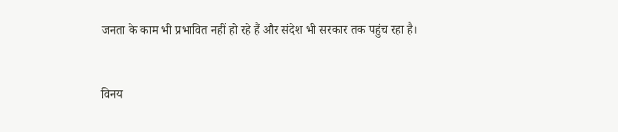जनता के काम भी प्रभावित नहीं हो रहे हैं और संदेश भी सरकार तक पहुंच रहा है।


विनय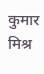कुमार मिश्र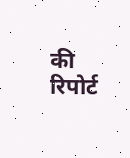की रिपोर्ट